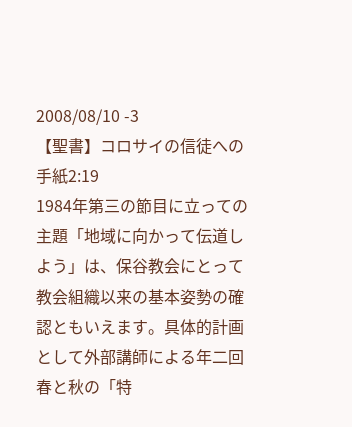2008/08/10 -3
【聖書】コロサイの信徒への手紙2:19
1984年第三の節目に立っての主題「地域に向かって伝道しよう」は、保谷教会にとって教会組織以来の基本姿勢の確認ともいえます。具体的計画として外部講師による年二回春と秋の「特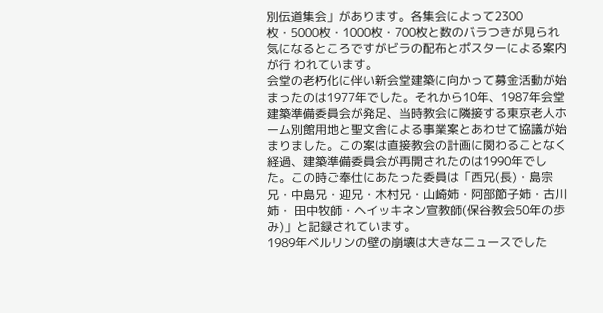別伝道集会」があります。各集会によって2300枚・5000枚・1000枚・700枚と数のバラつきが見られ気になるところですがビラの配布とポスターによる案内が行 われています。
会堂の老朽化に伴い新会堂建築に向かって募金活動が始まったのは1977年でした。それから10年、1987年会堂建築準備委員会が発足、当時教会に隣接する東京老人ホーム別館用地と聖文舎による事業案とあわせて協議が始まりました。この案は直接教会の計画に関わることなく経過、建築準備委員会が再開されたのは1990年でした。この時ご奉仕にあたった委員は「西兄(長)・島宗兄・中島兄・迎兄・木村兄・山崎姉・阿部節子姉・古川姉・ 田中牧師・ヘイッキネン宣教師(保谷教会50年の歩み)」と記録されています。
1989年ベルリンの壁の崩壊は大きなニュースでした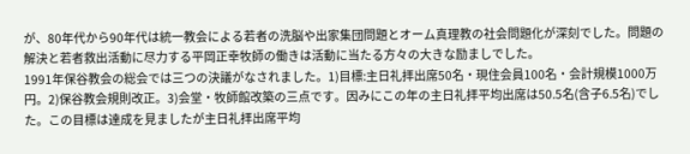が、80年代から90年代は統一教会による若者の洗脳や出家集団問題とオーム真理教の社会問題化が深刻でした。問題の解決と若者救出活動に尽力する平岡正幸牧師の働きは活動に当たる方々の大きな励ましでした。
1991年保谷教会の総会では三つの決議がなされました。1)目標:主日礼拝出席50名・現住会員100名・会計規模1000万円。2)保谷教会規則改正。3)会堂・牧師館改築の三点です。因みにこの年の主日礼拝平均出席は50.5名(含子6.5名)でした。この目標は達成を見ましたが主日礼拝出席平均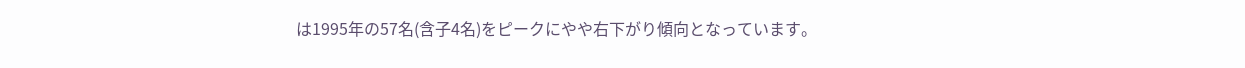は1995年の57名(含子4名)をピークにやや右下がり傾向となっています。